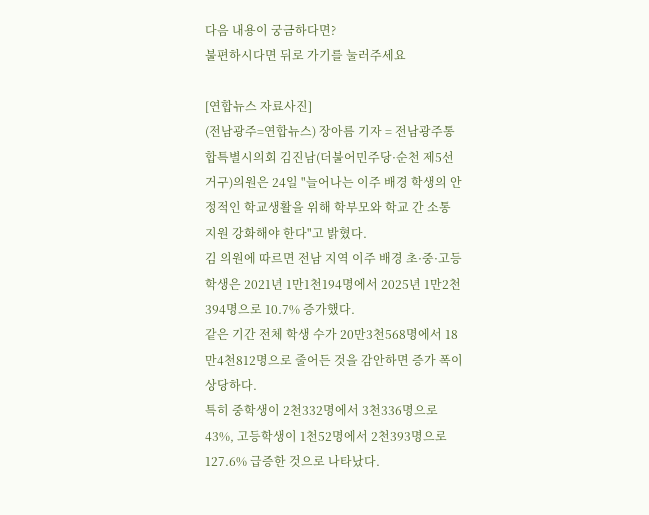다음 내용이 궁금하다면?
불편하시다면 뒤로 가기를 눌러주세요

[연합뉴스 자료사진]
(전남광주=연합뉴스) 장아름 기자 = 전남광주통합특별시의회 김진남(더불어민주당·순천 제5선거구)의원은 24일 "늘어나는 이주 배경 학생의 안정적인 학교생활을 위해 학부모와 학교 간 소통 지원 강화해야 한다"고 밝혔다.
김 의원에 따르면 전남 지역 이주 배경 초·중·고등학생은 2021년 1만1천194명에서 2025년 1만2천394명으로 10.7% 증가했다.
같은 기간 전체 학생 수가 20만3천568명에서 18만4천812명으로 줄어든 것을 감안하면 증가 폭이 상당하다.
특히 중학생이 2천332명에서 3천336명으로 43%, 고등학생이 1천52명에서 2천393명으로 127.6% 급증한 것으로 나타났다.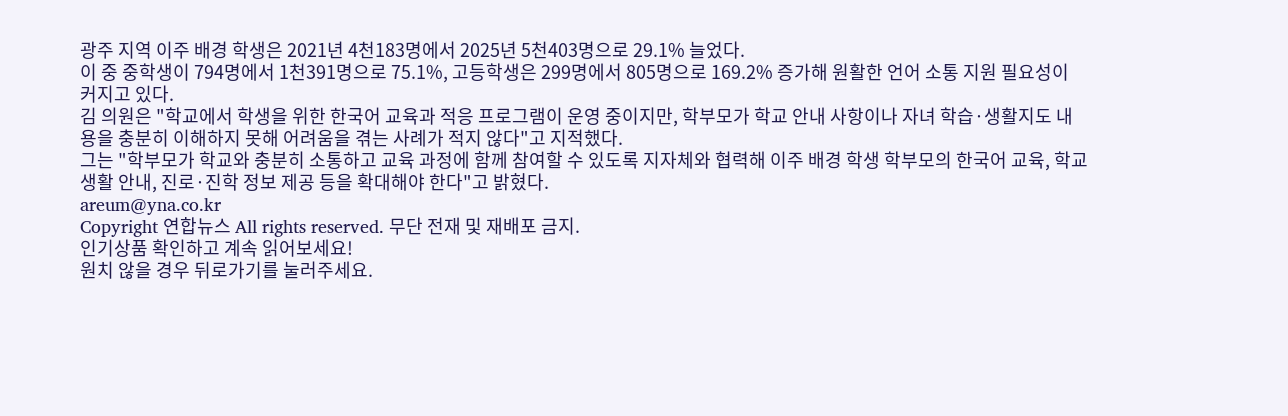광주 지역 이주 배경 학생은 2021년 4천183명에서 2025년 5천403명으로 29.1% 늘었다.
이 중 중학생이 794명에서 1천391명으로 75.1%, 고등학생은 299명에서 805명으로 169.2% 증가해 원활한 언어 소통 지원 필요성이 커지고 있다.
김 의원은 "학교에서 학생을 위한 한국어 교육과 적응 프로그램이 운영 중이지만, 학부모가 학교 안내 사항이나 자녀 학습·생활지도 내용을 충분히 이해하지 못해 어려움을 겪는 사례가 적지 않다"고 지적했다.
그는 "학부모가 학교와 충분히 소통하고 교육 과정에 함께 참여할 수 있도록 지자체와 협력해 이주 배경 학생 학부모의 한국어 교육, 학교생활 안내, 진로·진학 정보 제공 등을 확대해야 한다"고 밝혔다.
areum@yna.co.kr
Copyright 연합뉴스 All rights reserved. 무단 전재 및 재배포 금지.
인기상품 확인하고 계속 읽어보세요!
원치 않을 경우 뒤로가기를 눌러주세요.